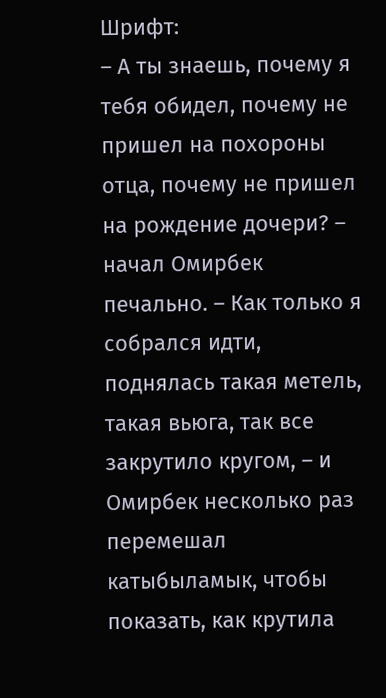Шрифт:
– А ты знаешь, почему я тебя обидел, почему не пришел на похороны отца, почему не пришел на рождение дочери? – начал Омирбек печально. – Как только я собрался идти, поднялась такая метель, такая вьюга, так все закрутило кругом, – и Омирбек несколько раз перемешал катыбыламык, чтобы показать, как крутила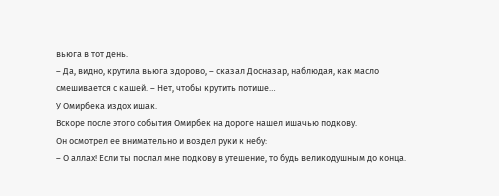вьюга в тот день.
– Да, видно, крутила вьюга здорово, – сказал Досназар, наблюдая, как масло смешивается с кашей. – Нет, чтобы крутить потише…
У Омирбека издох ишак.
Вскоре после этого события Омирбек на дороге нашел ишачью подкову.
Он осмотрел ее внимательно и воздел руки к небу:
– О аллах! Если ты послал мне подкову в утешение, то будь великодушным до конца.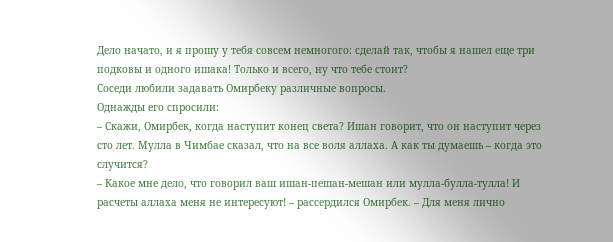Дело начато, и я прошу у тебя совсем немногого: сделай так, чтобы я нашел еще три подковы и одного ишака! Только и всего, ну что тебе стоит?
Соседи любили задавать Омирбеку различные вопросы.
Однажды его спросили:
– Скажи, Омирбек, когда наступит конец света? Ишан говорит, что он наступит через сто лет. Мулла в Чимбае сказал, что на все воля аллаха. А как ты думаешь – когда это случится?
– Какое мне дело, что говорил ваш ишан-пешан-мешан или мулла-булла-тулла! И расчеты аллаха меня не интересуют! – рассердился Омирбек. – Для меня лично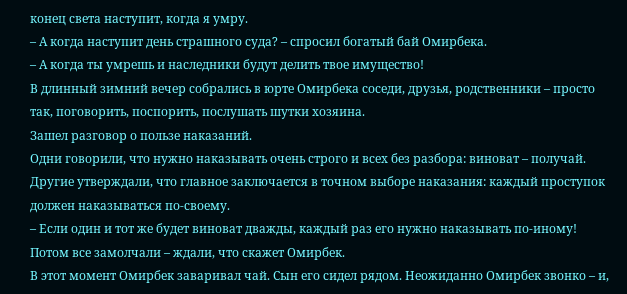конец света наступит, когда я умру.
– А когда наступит день страшного суда? – спросил богатый бай Омирбека.
– А когда ты умрешь и наследники будут делить твое имущество!
В длинный зимний вечер собрались в юрте Омирбека соседи, друзья, родственники – просто так, поговорить, поспорить, послушать шутки хозяина.
Зашел разговор о пользе наказаний.
Одни говорили, что нужно наказывать очень строго и всех без разбора: виноват – получай.
Другие утверждали, что главное заключается в точном выборе наказания: каждый проступок должен наказываться по-своему.
– Если один и тот же будет виноват дважды, каждый раз его нужно наказывать по-иному!
Потом все замолчали – ждали, что скажет Омирбек.
В этот момент Омирбек заваривал чай. Сын его сидел рядом. Неожиданно Омирбек звонко – и,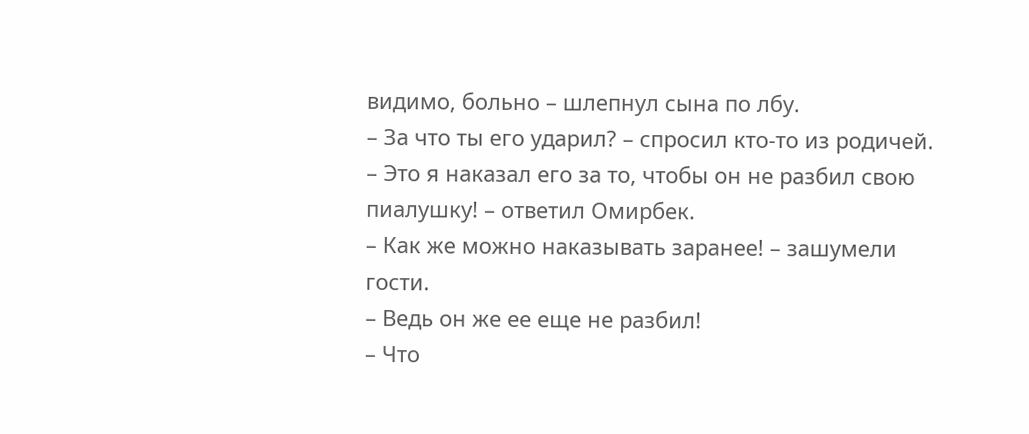видимо, больно – шлепнул сына по лбу.
– За что ты его ударил? – спросил кто-то из родичей.
– Это я наказал его за то, чтобы он не разбил свою пиалушку! – ответил Омирбек.
– Как же можно наказывать заранее! – зашумели гости.
– Ведь он же ее еще не разбил!
– Что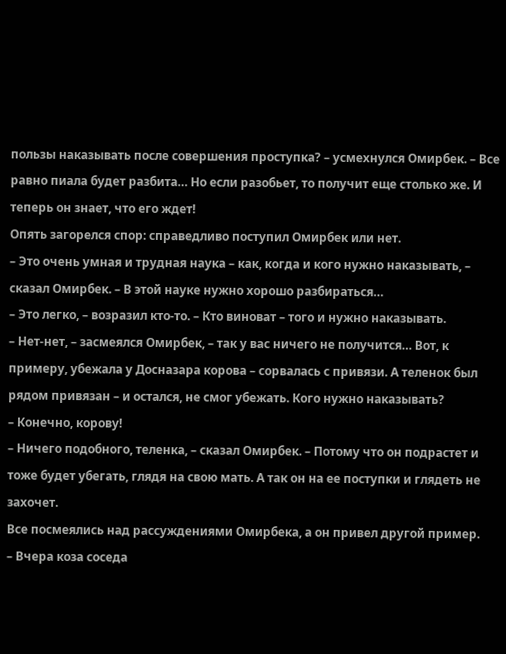пользы наказывать после совершения проступка? – усмехнулся Омирбек. – Все равно пиала будет разбита… Но если разобьет, то получит еще столько же. И теперь он знает, что его ждет!
Опять загорелся спор: справедливо поступил Омирбек или нет.
– Это очень умная и трудная наука – как, когда и кого нужно наказывать, – сказал Омирбек. – В этой науке нужно хорошо разбираться…
– Это легко, – возразил кто-то. – Кто виноват – того и нужно наказывать.
– Нет-нет, – засмеялся Омирбек, – так у вас ничего не получится… Вот, к примеру, убежала у Досназара корова – сорвалась с привязи. А теленок был рядом привязан – и остался, не смог убежать. Кого нужно наказывать?
– Конечно, корову!
– Ничего подобного, теленка, – сказал Омирбек. – Потому что он подрастет и тоже будет убегать, глядя на свою мать. А так он на ее поступки и глядеть не захочет.
Все посмеялись над рассуждениями Омирбека, а он привел другой пример.
– Вчера коза соседа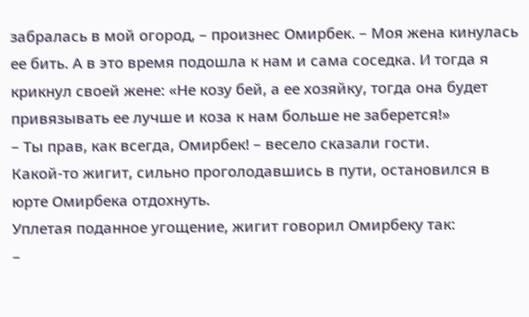забралась в мой огород, – произнес Омирбек. – Моя жена кинулась ее бить. А в это время подошла к нам и сама соседка. И тогда я крикнул своей жене: «Не козу бей, а ее хозяйку, тогда она будет привязывать ее лучше и коза к нам больше не заберется!»
– Ты прав, как всегда, Омирбек! – весело сказали гости.
Какой-то жигит, сильно проголодавшись в пути, остановился в юрте Омирбека отдохнуть.
Уплетая поданное угощение, жигит говорил Омирбеку так:
–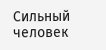Сильный человек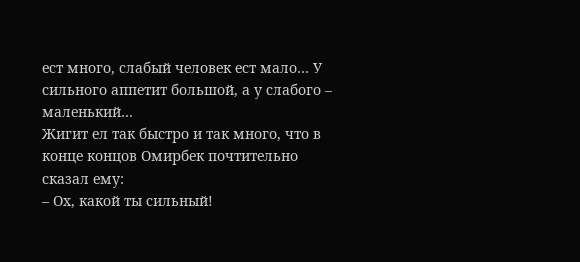ест много, слабый человек ест мало… У сильного аппетит большой, а у слабого – маленький…
Жигит ел так быстро и так много, что в конце концов Омирбек почтительно сказал ему:
– Ох, какой ты сильный!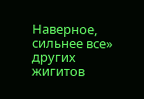Наверное, сильнее все» других жигитов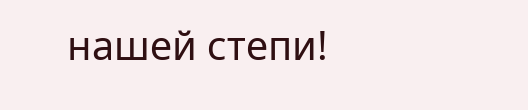нашей степи!